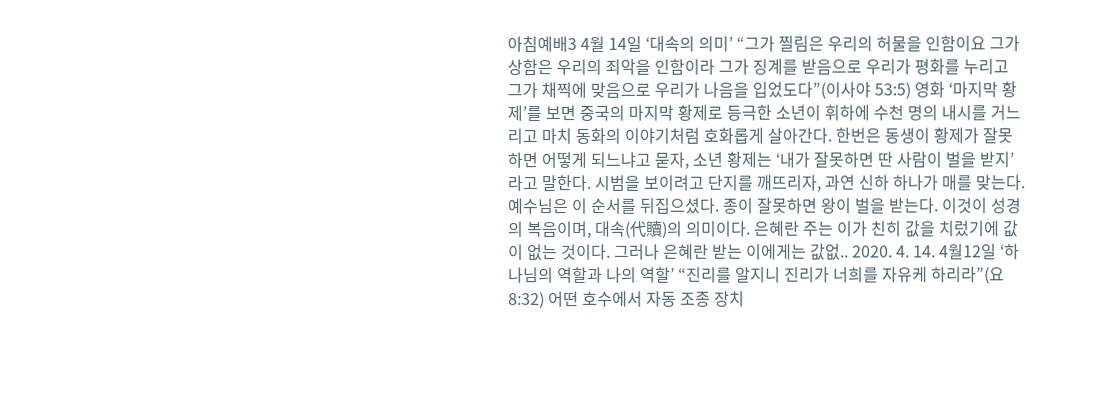아침예배3 4월 14일 ‘대속의 의미’ “그가 찔림은 우리의 허물을 인함이요 그가 상함은 우리의 죄악을 인함이라 그가 징계를 받음으로 우리가 평화를 누리고 그가 채찍에 맞음으로 우리가 나음을 입었도다”(이사야 53:5) 영화 ‘마지막 황제’를 보면 중국의 마지막 황제로 등극한 소년이 휘하에 수천 명의 내시를 거느리고 마치 동화의 이야기처럼 호화롭게 살아간다. 한번은 동생이 황제가 잘못하면 어떻게 되느냐고 묻자, 소년 황제는 ‘내가 잘못하면 딴 사람이 벌을 받지’라고 말한다. 시범을 보이려고 단지를 깨뜨리자, 과연 신하 하나가 매를 맞는다. 예수님은 이 순서를 뒤집으셨다. 종이 잘못하면 왕이 벌을 받는다. 이것이 성경의 복음이며, 대속(代贖)의 의미이다. 은혜란 주는 이가 친히 값을 치렀기에 값이 없는 것이다. 그러나 은혜란 받는 이에게는 값없.. 2020. 4. 14. 4월12일 ‘하나님의 역할과 나의 역할’ “진리를 알지니 진리가 너희를 자유케 하리라”(요 8:32) 어떤 호수에서 자동 조종 장치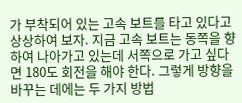가 부착되어 있는 고속 보트를 타고 있다고 상상하여 보자. 지금 고속 보트는 동쪽을 향하여 나아가고 있는데 서쪽으로 가고 싶다면 180도 회전을 해야 한다. 그렇게 방향을 바꾸는 데에는 두 가지 방법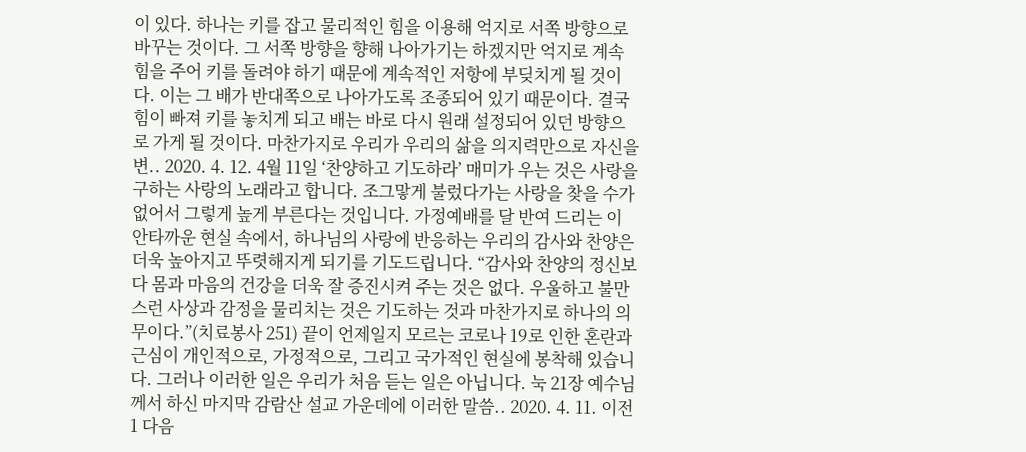이 있다. 하나는 키를 잡고 물리적인 힘을 이용해 억지로 서쪽 방향으로 바꾸는 것이다. 그 서쪽 방향을 향해 나아가기는 하겠지만 억지로 계속 힘을 주어 키를 돌려야 하기 때문에 계속적인 저항에 부딪치게 될 것이다. 이는 그 배가 반대쪽으로 나아가도록 조종되어 있기 때문이다. 결국 힘이 빠져 키를 놓치게 되고 배는 바로 다시 원래 설정되어 있던 방향으로 가게 될 것이다. 마찬가지로 우리가 우리의 삶을 의지력만으로 자신을 변.. 2020. 4. 12. 4월 11일 ‘찬양하고 기도하라’ 매미가 우는 것은 사랑을 구하는 사랑의 노래라고 합니다. 조그맣게 불렀다가는 사랑을 찾을 수가 없어서 그렇게 높게 부른다는 것입니다. 가정예배를 달 반여 드리는 이 안타까운 현실 속에서, 하나님의 사랑에 반응하는 우리의 감사와 찬양은 더욱 높아지고 뚜렷해지게 되기를 기도드립니다. “감사와 찬양의 정신보다 몸과 마음의 건강을 더욱 잘 증진시켜 주는 것은 없다. 우울하고 불만스런 사상과 감정을 물리치는 것은 기도하는 것과 마찬가지로 하나의 의무이다.”(치료봉사 251) 끝이 언제일지 모르는 코로나 19로 인한 혼란과 근심이 개인적으로, 가정적으로, 그리고 국가적인 현실에 봉착해 있습니다. 그러나 이러한 일은 우리가 처음 듣는 일은 아닙니다. 눅 21장 예수님께서 하신 마지막 감람산 설교 가운데에 이러한 말씀.. 2020. 4. 11. 이전 1 다음